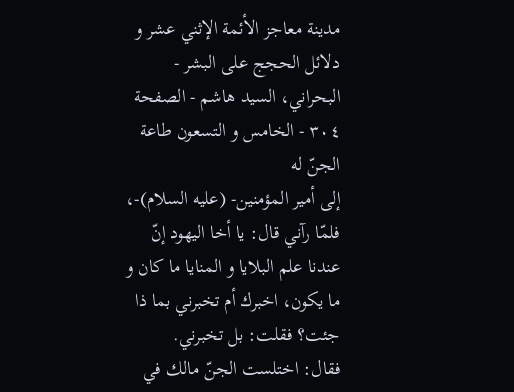مدينة معاجز الأئمة الإثني عشر و دلائل الحجج على البشر - البحراني، السيد هاشم - الصفحة ٣٠٤ - الخامس و التسعون طاعة الجنّ له
إلى أمير المؤمنين- (عليه السلام)-، فلمّا رآني قال: يا أخا اليهود إنّ عندنا علم البلايا و المنايا ما كان و ما يكون، اخبرك أم تخبرني بما ذا جئت؟ فقلت: بل تخبرني.
فقال: اختلست الجنّ مالك في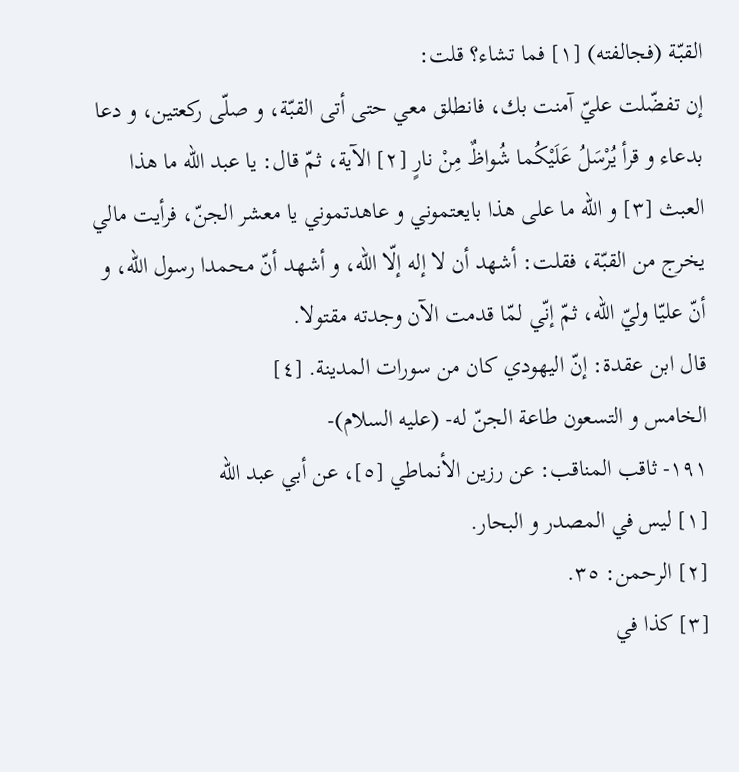القبّة (فجالفته) [١] فما تشاء؟ قلت:
إن تفضّلت عليّ آمنت بك، فانطلق معي حتى أتى القبّة، و صلّى ركعتين، و دعا بدعاء و قرأ يُرْسَلُ عَلَيْكُما شُواظٌ مِنْ نارٍ [٢] الآية، ثمّ قال: يا عبد اللّه ما هذا العبث [٣] و اللّه ما على هذا بايعتموني و عاهدتموني يا معشر الجنّ، فرأيت مالي يخرج من القبّة، فقلت: أشهد أن لا إله إلّا اللّه، و أشهد أنّ محمدا رسول اللّه، و أنّ عليّا وليّ اللّه، ثمّ إنّي لمّا قدمت الآن وجدته مقتولا.
قال ابن عقدة: إنّ اليهودي كان من سورات المدينة. [٤]
الخامس و التسعون طاعة الجنّ له- (عليه السلام)-
١٩١- ثاقب المناقب: عن رزين الأنماطي [٥]، عن أبي عبد اللّه
[١] ليس في المصدر و البحار.
[٢] الرحمن: ٣٥.
[٣] كذا في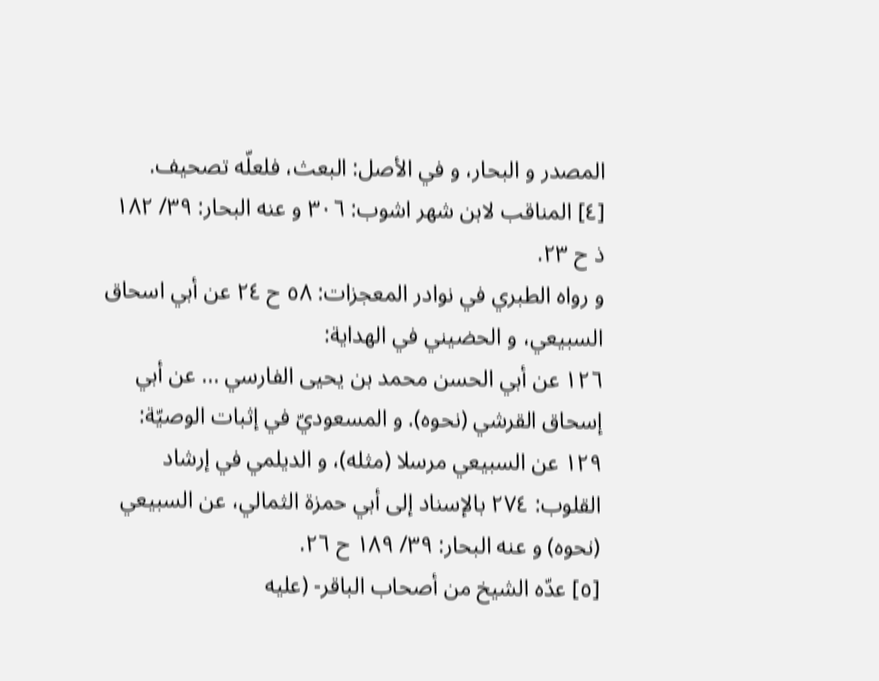المصدر و البحار، و في الأصل: البعث، فلعلّه تصحيف.
[٤] المناقب لابن شهر اشوب: ٣٠٦ و عنه البحار: ٣٩/ ١٨٢ ذ ح ٢٣.
و رواه الطبري في نوادر المعجزات: ٥٨ ح ٢٤ عن أبي اسحاق السبيعي، و الحضيني في الهداية:
١٢٦ عن أبي الحسن محمد بن يحيى الفارسي ... عن أبي إسحاق القرشي (نحوه). و المسعوديّ في إثبات الوصيّة: ١٢٩ عن السبيعي مرسلا (مثله)، و الديلمي في إرشاد القلوب: ٢٧٤ بالإسناد إلى أبي حمزة الثمالي، عن السبيعي (نحوه) و عنه البحار: ٣٩/ ١٨٩ ح ٢٦.
[٥] عدّه الشيخ من أصحاب الباقر- (عليه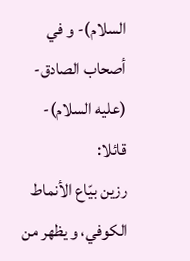السلام)- و في أصحاب الصادق- (عليه السلام)- قائلا:
رزين بيّاع الأنماط الكوفي، و يظهر من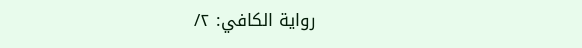رواية الكافي: ٢/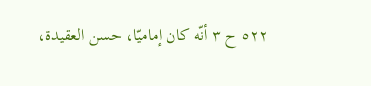٥٢٢ ح ٣ أنّه كان إماميّا، حسن العقيدة،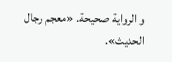و الرواية صحيحة. «معجم رجال الحديث».